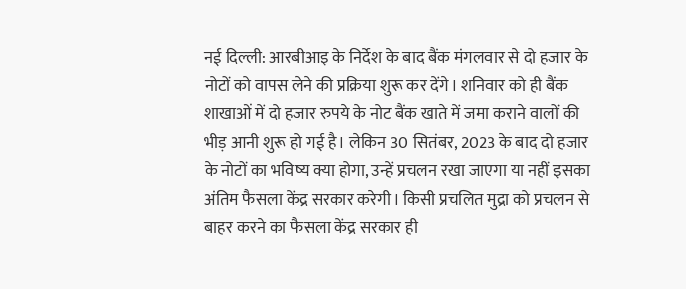नई दिल्ली: आरबीआइ के निर्देश के बाद बैंक मंगलवार से दो हजार के नोटों को वापस लेने की प्रक्रिया शुरू कर देंगे। शनिवार को ही बैंक शाखाओं में दो हजार रुपये के नोट बैंक खाते में जमा कराने वालों की भीड़ आनी शुरू हो गई है। लेकिन 30 सितंबर, 2023 के बाद दो हजार के नोटों का भविष्य क्या होगा, उन्हें प्रचलन रखा जाएगा या नहीं इसका अंतिम फैसला केंद्र सरकार करेगी। किसी प्रचलित मुद्रा को प्रचलन से बाहर करने का फैसला केंद्र सरकार ही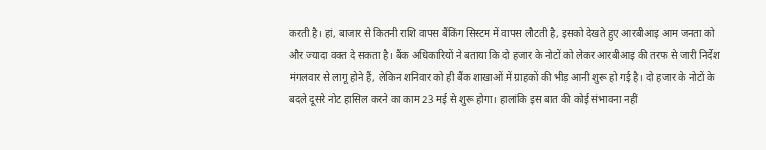करती है। हां, बाजार से कितनी राशि वापस बैंकिंग सिस्टम में वापस लौटती है, इसको देखते हुए आरबीआइ आम जनता को और ज्यादा वक्त दे सकता है। बैंक अधिकारियों ने बताया कि दो हजार के नोटों को लेकर आरबीआइ की तरफ से जारी निर्देश मंगलवार से लागू होने हैं, लेकिन शनिवार को ही बैंक शाखाओं में ग्राहकों की भीड़ आनी शुरू हो गई है। दो हजार के नोटों के बदले दूसरे नोट हासिल करने का काम 23 मई से शुरू होगा। हालांकि इस बात की कोई संभावना नहीं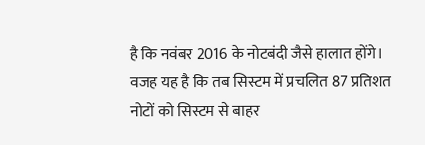है कि नवंबर 2016 के नोटबंदी जैसे हालात होंगे। वजह यह है कि तब सिस्टम में प्रचलित 87 प्रतिशत नोटों को सिस्टम से बाहर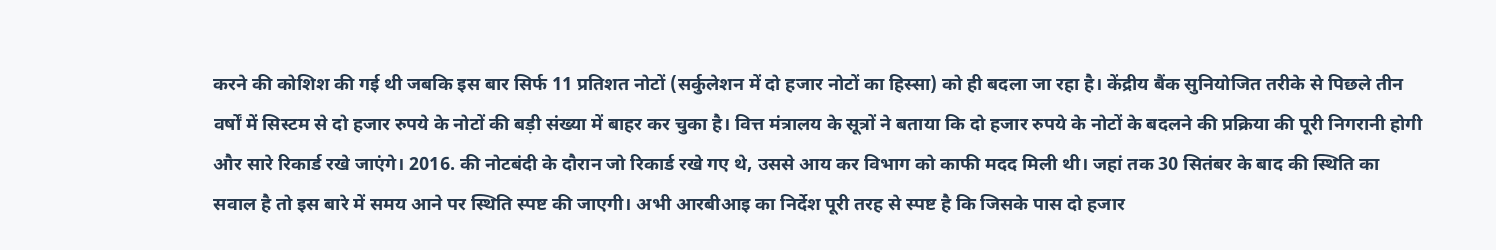करने की कोशिश की गई थी जबकि इस बार सिर्फ 11 प्रतिशत नोटों (सर्कुलेशन में दो हजार नोटों का हिस्सा) को ही बदला जा रहा है। केंद्रीय बैंक सुनियोजित तरीके से पिछले तीन वर्षों में सिस्टम से दो हजार रुपये के नोटों की बड़ी संख्या में बाहर कर चुका है। वित्त मंत्रालय के सूत्रों ने बताया कि दो हजार रुपये के नोटों के बदलने की प्रक्रिया की पूरी निगरानी होगी और सारे रिकार्ड रखे जाएंगे। 2016. की नोटबंदी के दौरान जो रिकार्ड रखे गए थे, उससे आय कर विभाग को काफी मदद मिली थी। जहां तक 30 सितंबर के बाद की स्थिति का सवाल है तो इस बारे में समय आने पर स्थिति स्पष्ट की जाएगी। अभी आरबीआइ का निर्देश पूरी तरह से स्पष्ट है कि जिसके पास दो हजार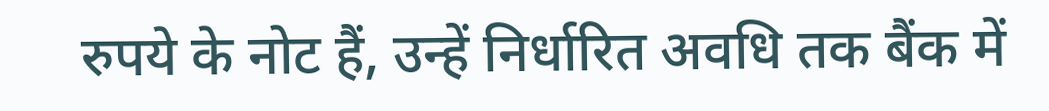रुपये के नोट हैं, उन्हें निर्धारित अवधि तक बैंक में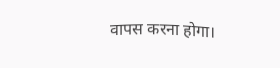वापस करना होगा।